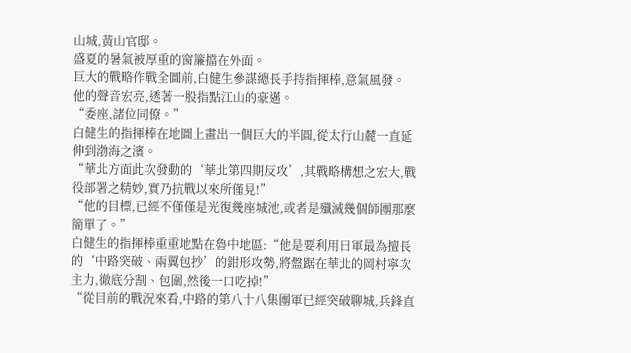山城,黃山官邸。
盛夏的暑氣被厚重的窗簾擋在外面。
巨大的戰略作戰全圖前,白健生參謀總長手持指揮棒,意氣風發。
他的聲音宏亮,透著一股指點江山的豪邁。
“委座,諸位同僚。”
白健生的指揮棒在地圖上畫出一個巨大的半圓,從太行山麓一直延伸到渤海之濱。
“華北方面此次發動的‘華北第四期反攻’,其戰略構想之宏大,戰役部署之精妙,實乃抗戰以來所僅見!”
“他的目標,已經不僅僅是光復幾座城池,或者是殲滅幾個師團那麼簡單了。”
白健生的指揮棒重重地點在魯中地區:“他是要利用日軍最為擅長的‘中路突破、兩翼包抄’的鉗形攻勢,將盤踞在華北的岡村寧次主力,徹底分割、包圍,然後一口吃掉!”
“從目前的戰況來看,中路的第八十八集團軍已經突破聊城,兵鋒直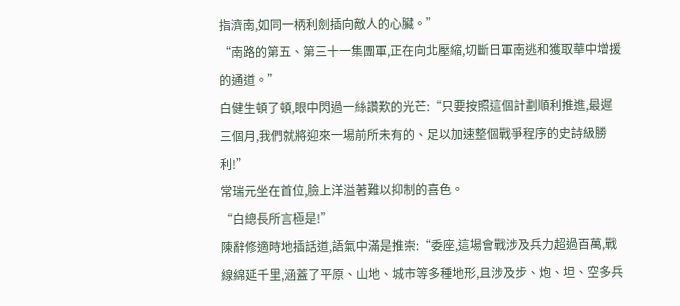指濟南,如同一柄利劍插向敵人的心臟。”
“南路的第五、第三十一集團軍,正在向北壓縮,切斷日軍南逃和獲取華中增援的通道。”
白健生頓了頓,眼中閃過一絲讚歎的光芒:“只要按照這個計劃順利推進,最遲三個月,我們就將迎來一場前所未有的、足以加速整個戰爭程序的史詩級勝利!”
常瑞元坐在首位,臉上洋溢著難以抑制的喜色。
“白總長所言極是!”
陳辭修適時地插話道,語氣中滿是推崇:“委座,這場會戰涉及兵力超過百萬,戰線綿延千里,涵蓋了平原、山地、城市等多種地形,且涉及步、炮、坦、空多兵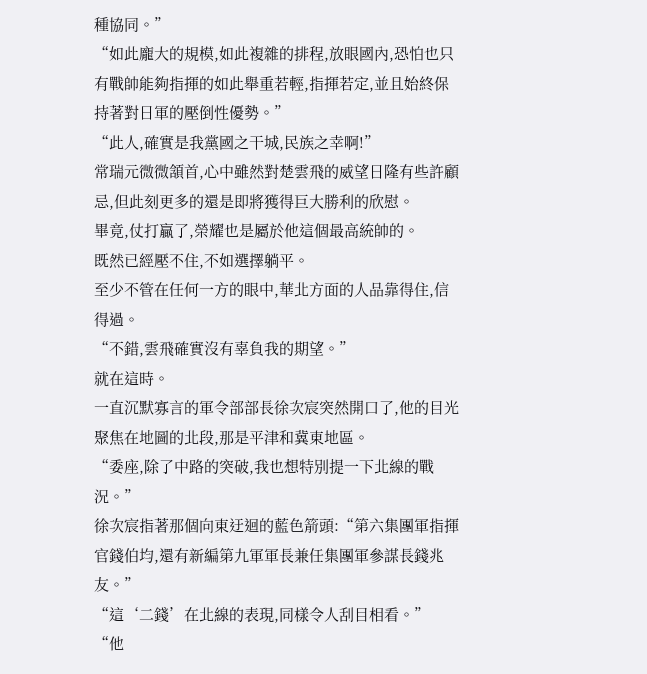種協同。”
“如此龐大的規模,如此複雜的排程,放眼國內,恐怕也只有戰帥能夠指揮的如此舉重若輕,指揮若定,並且始終保持著對日軍的壓倒性優勢。”
“此人,確實是我黨國之干城,民族之幸啊!”
常瑞元微微頷首,心中雖然對楚雲飛的威望日隆有些許顧忌,但此刻更多的還是即將獲得巨大勝利的欣慰。
畢竟,仗打贏了,榮耀也是屬於他這個最高統帥的。
既然已經壓不住,不如選擇躺平。
至少不管在任何一方的眼中,華北方面的人品靠得住,信得過。
“不錯,雲飛確實沒有辜負我的期望。”
就在這時。
一直沉默寡言的軍令部部長徐次宸突然開口了,他的目光聚焦在地圖的北段,那是平津和冀東地區。
“委座,除了中路的突破,我也想特別提一下北線的戰況。”
徐次宸指著那個向東迂迴的藍色箭頭:“第六集團軍指揮官錢伯均,還有新編第九軍軍長兼任集團軍參謀長錢兆友。”
“這‘二錢’在北線的表現,同樣令人刮目相看。”
“他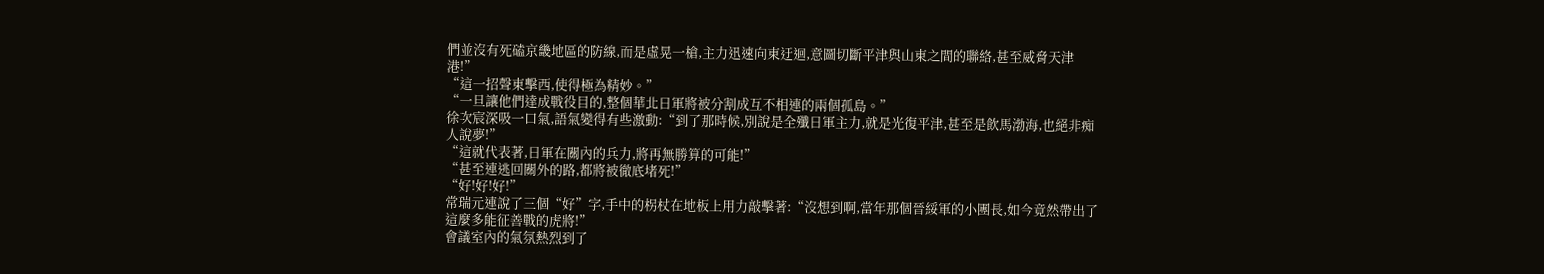們並沒有死磕京畿地區的防線,而是虛晃一槍,主力迅速向東迂迴,意圖切斷平津與山東之間的聯絡,甚至威脅天津港!”
“這一招聲東擊西,使得極為精妙。”
“一旦讓他們達成戰役目的,整個華北日軍將被分割成互不相連的兩個孤島。”
徐次宸深吸一口氣,語氣變得有些激動:“到了那時候,別說是全殲日軍主力,就是光復平津,甚至是飲馬渤海,也絕非痴人說夢!”
“這就代表著,日軍在關內的兵力,將再無勝算的可能!”
“甚至連逃回關外的路,都將被徹底堵死!”
“好!好!好!”
常瑞元連說了三個“好”字,手中的柺杖在地板上用力敲擊著:“沒想到啊,當年那個晉綏軍的小團長,如今竟然帶出了這麼多能征善戰的虎將!”
會議室內的氣氛熱烈到了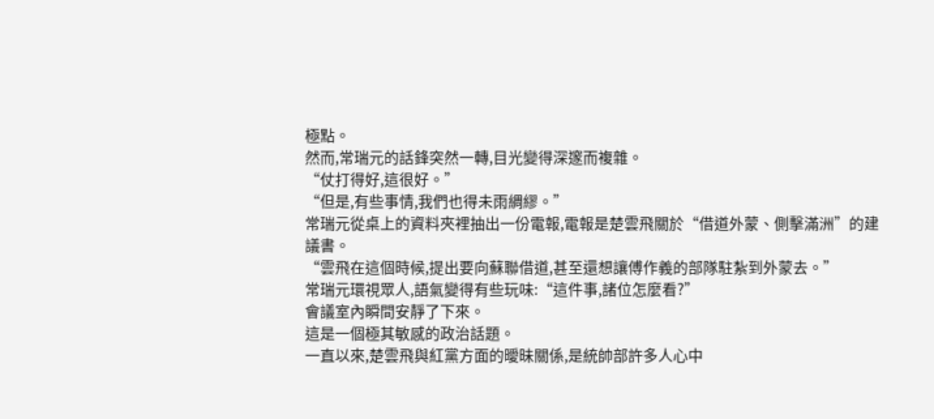極點。
然而,常瑞元的話鋒突然一轉,目光變得深邃而複雜。
“仗打得好,這很好。”
“但是,有些事情,我們也得未雨綢繆。”
常瑞元從桌上的資料夾裡抽出一份電報,電報是楚雲飛關於“借道外蒙、側擊滿洲”的建議書。
“雲飛在這個時候,提出要向蘇聯借道,甚至還想讓傅作義的部隊駐紮到外蒙去。”
常瑞元環視眾人,語氣變得有些玩味:“這件事,諸位怎麼看?”
會議室內瞬間安靜了下來。
這是一個極其敏感的政治話題。
一直以來,楚雲飛與紅黨方面的曖昧關係,是統帥部許多人心中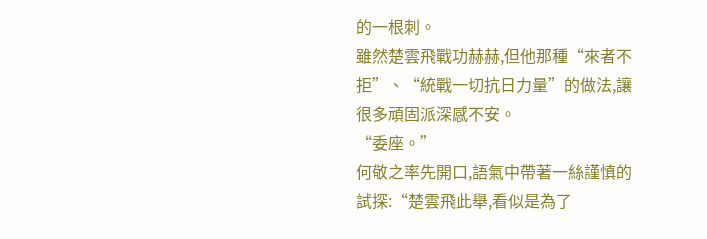的一根刺。
雖然楚雲飛戰功赫赫,但他那種“來者不拒”、“統戰一切抗日力量”的做法,讓很多頑固派深感不安。
“委座。”
何敬之率先開口,語氣中帶著一絲謹慎的試探:“楚雲飛此舉,看似是為了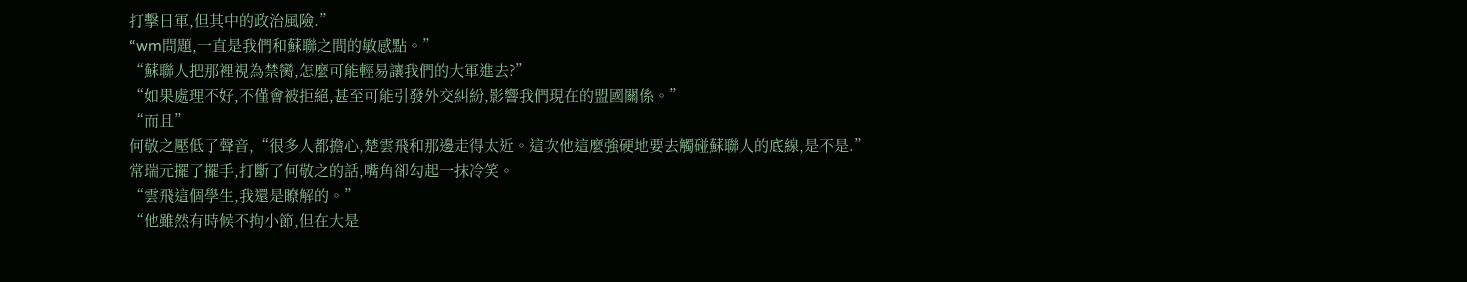打擊日軍,但其中的政治風險.”
“wm問題,一直是我們和蘇聯之間的敏感點。”
“蘇聯人把那裡視為禁臠,怎麼可能輕易讓我們的大軍進去?”
“如果處理不好,不僅會被拒絕,甚至可能引發外交糾紛,影響我們現在的盟國關係。”
“而且”
何敬之壓低了聲音,“很多人都擔心,楚雲飛和那邊走得太近。這次他這麼強硬地要去觸碰蘇聯人的底線,是不是.”
常瑞元擺了擺手,打斷了何敬之的話,嘴角卻勾起一抹冷笑。
“雲飛這個學生,我還是瞭解的。”
“他雖然有時候不拘小節,但在大是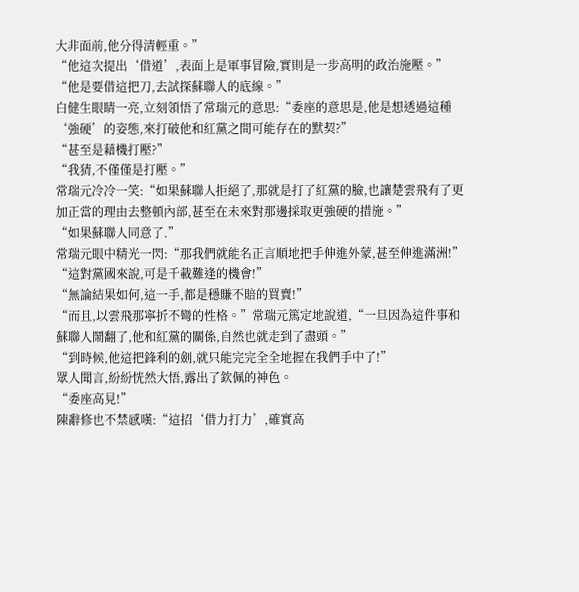大非面前,他分得清輕重。”
“他這次提出‘借道’,表面上是軍事冒險,實則是一步高明的政治施壓。”
“他是要借這把刀,去試探蘇聯人的底線。”
白健生眼睛一亮,立刻領悟了常瑞元的意思:“委座的意思是,他是想透過這種‘強硬’的姿態,來打破他和紅黨之間可能存在的默契?”
“甚至是藉機打壓?”
“我猜,不僅僅是打壓。”
常瑞元冷冷一笑:“如果蘇聯人拒絕了,那就是打了紅黨的臉,也讓楚雲飛有了更加正當的理由去整頓內部,甚至在未來對那邊採取更強硬的措施。”
“如果蘇聯人同意了.”
常瑞元眼中精光一閃:“那我們就能名正言順地把手伸進外蒙,甚至伸進滿洲!”
“這對黨國來說,可是千載難逢的機會!”
“無論結果如何,這一手,都是穩賺不賠的買賣!”
“而且,以雲飛那寧折不彎的性格。”常瑞元篤定地說道,“一旦因為這件事和蘇聯人鬧翻了,他和紅黨的關係,自然也就走到了盡頭。”
“到時候,他這把鋒利的劍,就只能完完全全地握在我們手中了!”
眾人聞言,紛紛恍然大悟,露出了欽佩的神色。
“委座高見!”
陳辭修也不禁感嘆:“這招‘借力打力’,確實高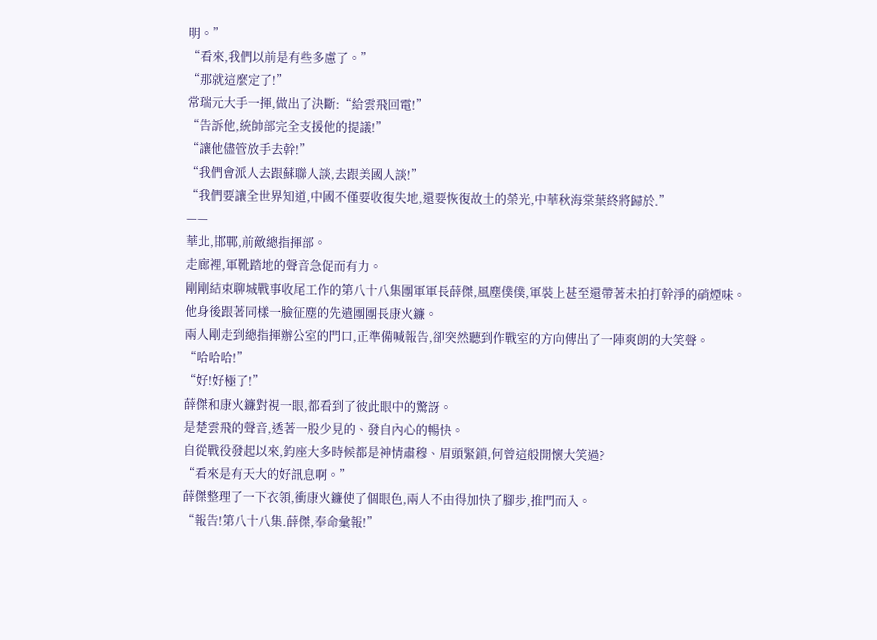明。”
“看來,我們以前是有些多慮了。”
“那就這麼定了!”
常瑞元大手一揮,做出了決斷:“給雲飛回電!”
“告訴他,統帥部完全支援他的提議!”
“讓他儘管放手去幹!”
“我們會派人去跟蘇聯人談,去跟美國人談!”
“我們要讓全世界知道,中國不僅要收復失地,還要恢復故土的榮光,中華秋海棠葉終將歸於.”
——
華北,邯鄲,前敵總指揮部。
走廊裡,軍靴踏地的聲音急促而有力。
剛剛結束聊城戰事收尾工作的第八十八集團軍軍長薛傑,風塵僕僕,軍裝上甚至還帶著未拍打幹淨的硝煙味。
他身後跟著同樣一臉征塵的先遣團團長康火鐮。
兩人剛走到總指揮辦公室的門口,正準備喊報告,卻突然聽到作戰室的方向傳出了一陣爽朗的大笑聲。
“哈哈哈!”
“好!好極了!”
薛傑和康火鐮對視一眼,都看到了彼此眼中的驚訝。
是楚雲飛的聲音,透著一股少見的、發自內心的暢快。
自從戰役發起以來,鈞座大多時候都是神情肅穆、眉頭緊鎖,何曾這般開懷大笑過?
“看來是有天大的好訊息啊。”
薛傑整理了一下衣領,衝康火鐮使了個眼色,兩人不由得加快了腳步,推門而入。
“報告!第八十八集.薛傑,奉命彙報!”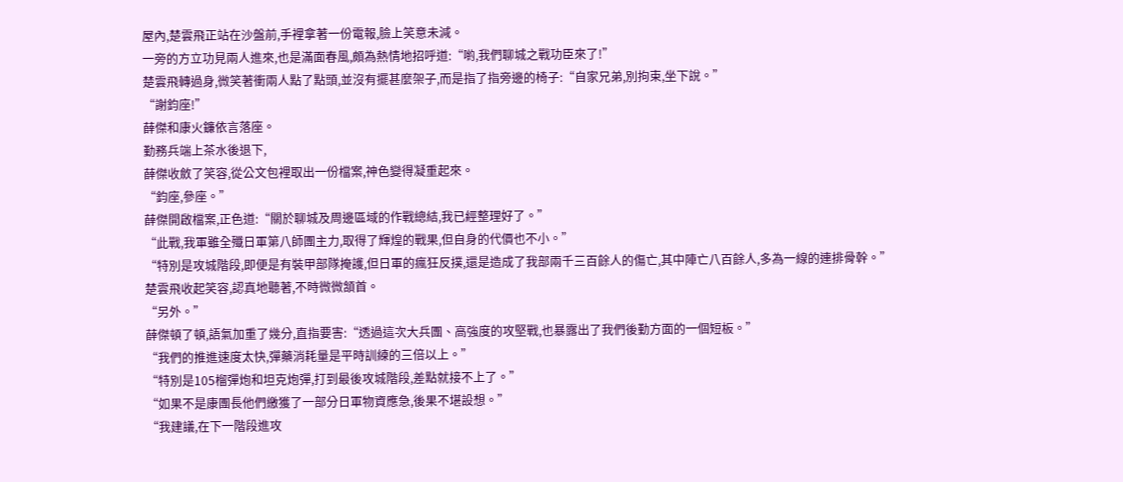屋內,楚雲飛正站在沙盤前,手裡拿著一份電報,臉上笑意未減。
一旁的方立功見兩人進來,也是滿面春風,頗為熱情地招呼道:“喲,我們聊城之戰功臣來了!”
楚雲飛轉過身,微笑著衝兩人點了點頭,並沒有擺甚麼架子,而是指了指旁邊的椅子:“自家兄弟,別拘束,坐下說。”
“謝鈞座!”
薛傑和康火鐮依言落座。
勤務兵端上茶水後退下,
薛傑收斂了笑容,從公文包裡取出一份檔案,神色變得凝重起來。
“鈞座,參座。”
薛傑開啟檔案,正色道:“關於聊城及周邊區域的作戰總結,我已經整理好了。”
“此戰,我軍雖全殲日軍第八師團主力,取得了輝煌的戰果,但自身的代價也不小。”
“特別是攻城階段,即便是有裝甲部隊掩護,但日軍的瘋狂反撲,還是造成了我部兩千三百餘人的傷亡,其中陣亡八百餘人,多為一線的連排骨幹。”
楚雲飛收起笑容,認真地聽著,不時微微頷首。
“另外。”
薛傑頓了頓,語氣加重了幾分,直指要害:“透過這次大兵團、高強度的攻堅戰,也暴露出了我們後勤方面的一個短板。”
“我們的推進速度太快,彈藥消耗量是平時訓練的三倍以上。”
“特別是105榴彈炮和坦克炮彈,打到最後攻城階段,差點就接不上了。”
“如果不是康團長他們繳獲了一部分日軍物資應急,後果不堪設想。”
“我建議,在下一階段進攻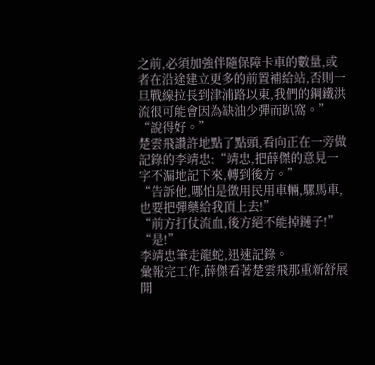之前,必須加強伴隨保障卡車的數量,或者在沿途建立更多的前置補給站,否則一旦戰線拉長到津浦路以東,我們的鋼鐵洪流很可能會因為缺油少彈而趴窩。”
“說得好。”
楚雲飛讚許地點了點頭,看向正在一旁做記錄的李靖忠:“靖忠,把薛傑的意見一字不漏地記下來,轉到後方。”
“告訴他,哪怕是徵用民用車輛,騾馬車,也要把彈藥給我頂上去!”
“前方打仗流血,後方絕不能掉鏈子!”
“是!”
李靖忠筆走龍蛇,迅速記錄。
彙報完工作,薛傑看著楚雲飛那重新舒展開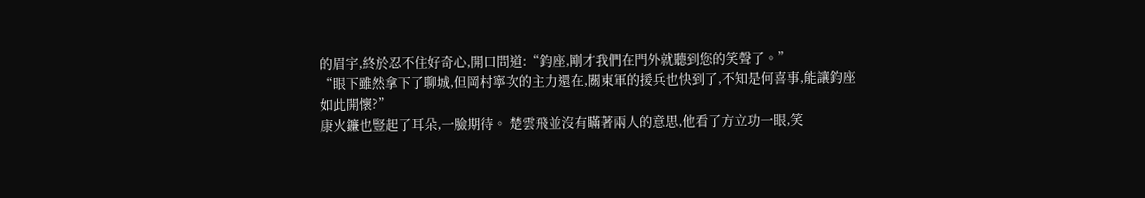的眉宇,終於忍不住好奇心,開口問道:“鈞座,剛才我們在門外就聽到您的笑聲了。”
“眼下雖然拿下了聊城,但岡村寧次的主力還在,關東軍的援兵也快到了,不知是何喜事,能讓鈞座如此開懷?”
康火鐮也豎起了耳朵,一臉期待。 楚雲飛並沒有瞞著兩人的意思,他看了方立功一眼,笑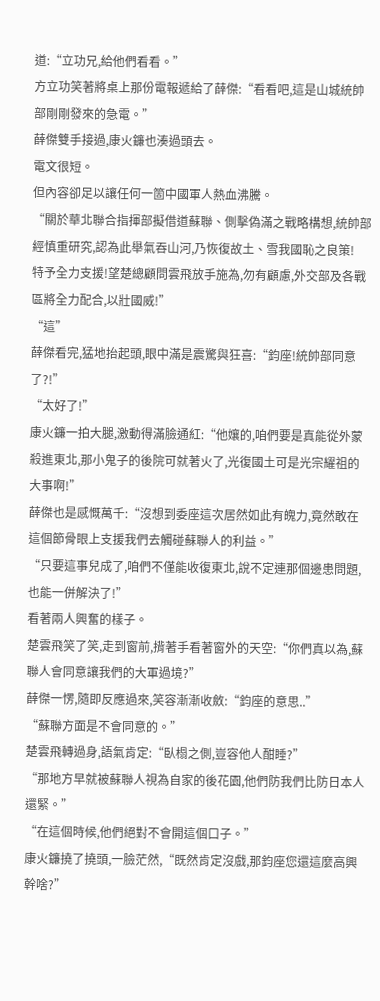道:“立功兄,給他們看看。”
方立功笑著將桌上那份電報遞給了薛傑:“看看吧,這是山城統帥部剛剛發來的急電。”
薛傑雙手接過,康火鐮也湊過頭去。
電文很短。
但內容卻足以讓任何一箇中國軍人熱血沸騰。
“關於華北聯合指揮部擬借道蘇聯、側擊偽滿之戰略構想,統帥部經慎重研究,認為此舉氣吞山河,乃恢復故土、雪我國恥之良策!
特予全力支援!望楚總顧問雲飛放手施為,勿有顧慮,外交部及各戰區將全力配合,以壯國威!”
“這”
薛傑看完,猛地抬起頭,眼中滿是震驚與狂喜:“鈞座!統帥部同意了?!”
“太好了!”
康火鐮一拍大腿,激動得滿臉通紅:“他孃的,咱們要是真能從外蒙殺進東北,那小鬼子的後院可就著火了,光復國土可是光宗耀祖的大事啊!”
薛傑也是感慨萬千:“沒想到委座這次居然如此有魄力,竟然敢在這個節骨眼上支援我們去觸碰蘇聯人的利益。”
“只要這事兒成了,咱們不僅能收復東北,說不定連那個邊患問題,也能一併解決了!”
看著兩人興奮的樣子。
楚雲飛笑了笑,走到窗前,揹著手看著窗外的天空:“你們真以為,蘇聯人會同意讓我們的大軍過境?”
薛傑一愣,隨即反應過來,笑容漸漸收斂:“鈞座的意思..”
“蘇聯方面是不會同意的。”
楚雲飛轉過身,語氣肯定:“臥榻之側,豈容他人酣睡?”
“那地方早就被蘇聯人視為自家的後花園,他們防我們比防日本人還緊。”
“在這個時候,他們絕對不會開這個口子。”
康火鐮撓了撓頭,一臉茫然,“既然肯定沒戲,那鈞座您還這麼高興幹啥?”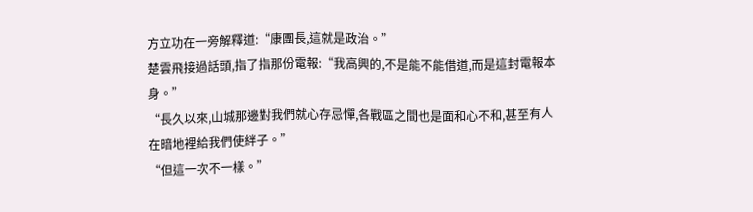方立功在一旁解釋道:“康團長,這就是政治。”
楚雲飛接過話頭,指了指那份電報:“我高興的,不是能不能借道,而是這封電報本身。”
“長久以來,山城那邊對我們就心存忌憚,各戰區之間也是面和心不和,甚至有人在暗地裡給我們使絆子。”
“但這一次不一樣。”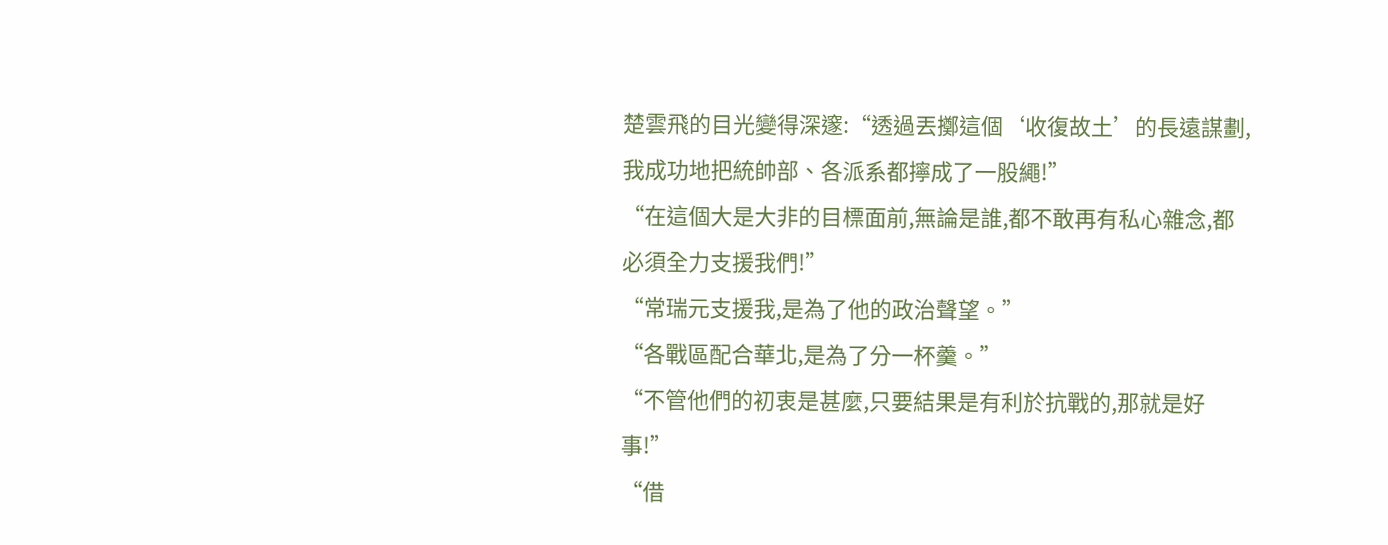楚雲飛的目光變得深邃:“透過丟擲這個‘收復故土’的長遠謀劃,我成功地把統帥部、各派系都擰成了一股繩!”
“在這個大是大非的目標面前,無論是誰,都不敢再有私心雜念,都必須全力支援我們!”
“常瑞元支援我,是為了他的政治聲望。”
“各戰區配合華北,是為了分一杯羹。”
“不管他們的初衷是甚麼,只要結果是有利於抗戰的,那就是好事!”
“借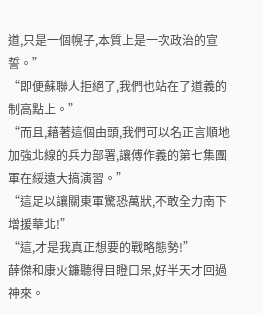道,只是一個幌子,本質上是一次政治的宣誓。”
“即便蘇聯人拒絕了,我們也站在了道義的制高點上。”
“而且,藉著這個由頭,我們可以名正言順地加強北線的兵力部署,讓傅作義的第七集團軍在綏遠大搞演習。”
“這足以讓關東軍驚恐萬狀,不敢全力南下增援華北!”
“這,才是我真正想要的戰略態勢!”
薛傑和康火鐮聽得目瞪口呆,好半天才回過神來。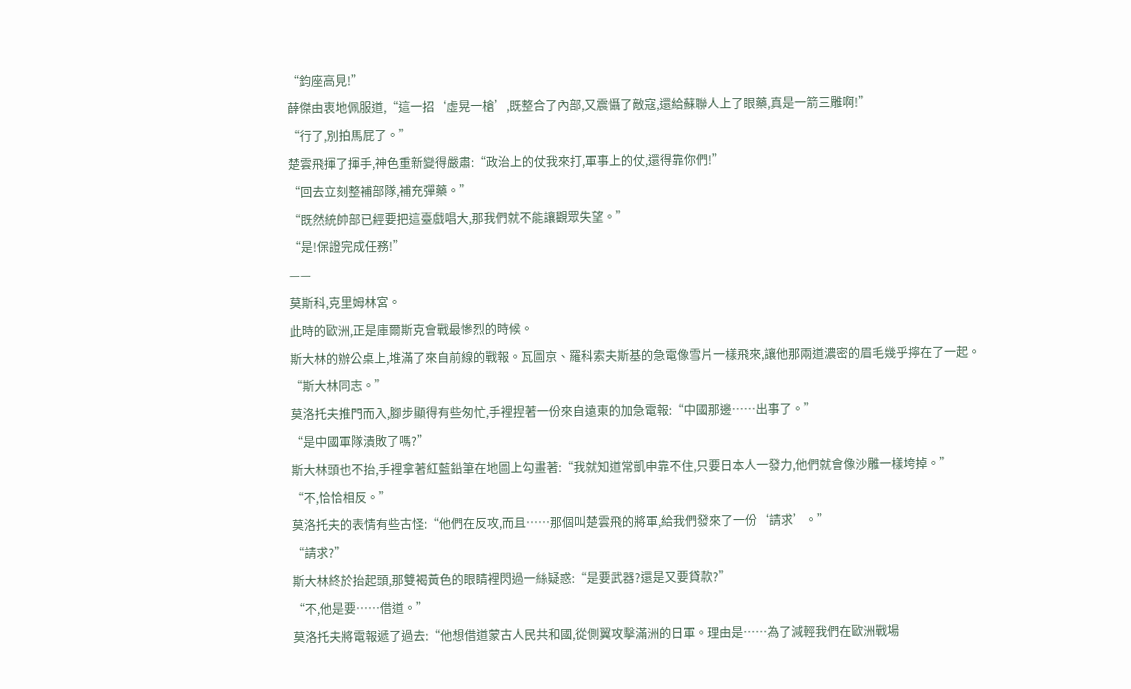“鈞座高見!”
薛傑由衷地佩服道,“這一招‘虛晃一槍’,既整合了內部,又震懾了敵寇,還給蘇聯人上了眼藥,真是一箭三雕啊!”
“行了,別拍馬屁了。”
楚雲飛揮了揮手,神色重新變得嚴肅:“政治上的仗我來打,軍事上的仗,還得靠你們!”
“回去立刻整補部隊,補充彈藥。”
“既然統帥部已經要把這臺戲唱大,那我們就不能讓觀眾失望。”
“是!保證完成任務!”
——
莫斯科,克里姆林宮。
此時的歐洲,正是庫爾斯克會戰最慘烈的時候。
斯大林的辦公桌上,堆滿了來自前線的戰報。瓦圖京、羅科索夫斯基的急電像雪片一樣飛來,讓他那兩道濃密的眉毛幾乎擰在了一起。
“斯大林同志。”
莫洛托夫推門而入,腳步顯得有些匆忙,手裡捏著一份來自遠東的加急電報:“中國那邊……出事了。”
“是中國軍隊潰敗了嗎?”
斯大林頭也不抬,手裡拿著紅藍鉛筆在地圖上勾畫著:“我就知道常凱申靠不住,只要日本人一發力,他們就會像沙雕一樣垮掉。”
“不,恰恰相反。”
莫洛托夫的表情有些古怪:“他們在反攻,而且……那個叫楚雲飛的將軍,給我們發來了一份‘請求’。”
“請求?”
斯大林終於抬起頭,那雙褐黃色的眼睛裡閃過一絲疑惑:“是要武器?還是又要貸款?”
“不,他是要……借道。”
莫洛托夫將電報遞了過去:“他想借道蒙古人民共和國,從側翼攻擊滿洲的日軍。理由是……為了減輕我們在歐洲戰場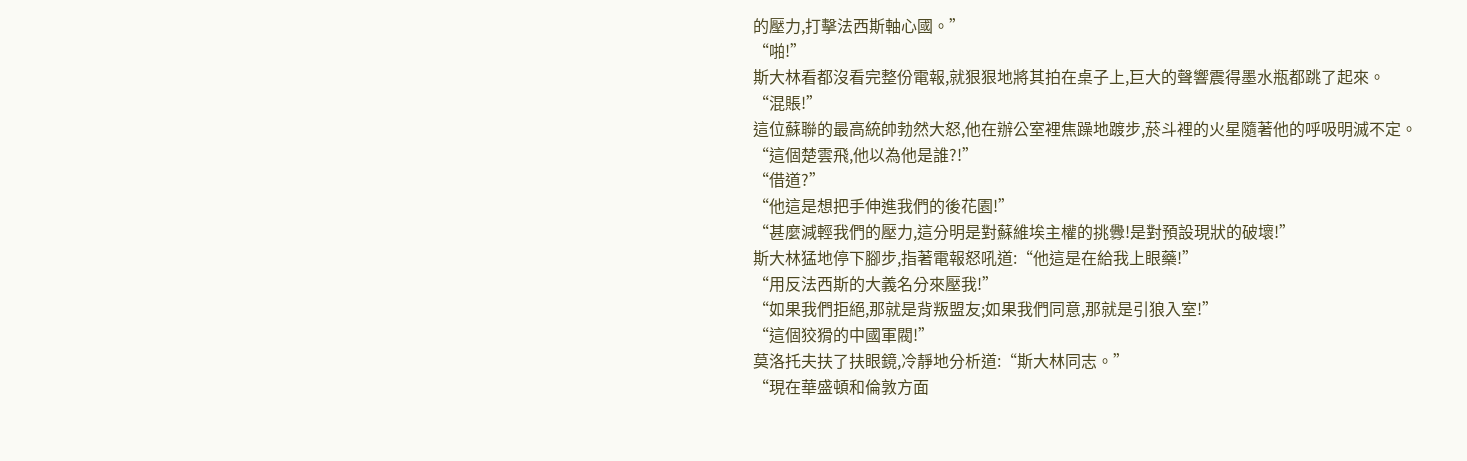的壓力,打擊法西斯軸心國。”
“啪!”
斯大林看都沒看完整份電報,就狠狠地將其拍在桌子上,巨大的聲響震得墨水瓶都跳了起來。
“混賬!”
這位蘇聯的最高統帥勃然大怒,他在辦公室裡焦躁地踱步,菸斗裡的火星隨著他的呼吸明滅不定。
“這個楚雲飛,他以為他是誰?!”
“借道?”
“他這是想把手伸進我們的後花園!”
“甚麼減輕我們的壓力,這分明是對蘇維埃主權的挑釁!是對預設現狀的破壞!”
斯大林猛地停下腳步,指著電報怒吼道:“他這是在給我上眼藥!”
“用反法西斯的大義名分來壓我!”
“如果我們拒絕,那就是背叛盟友;如果我們同意,那就是引狼入室!”
“這個狡猾的中國軍閥!”
莫洛托夫扶了扶眼鏡,冷靜地分析道:“斯大林同志。”
“現在華盛頓和倫敦方面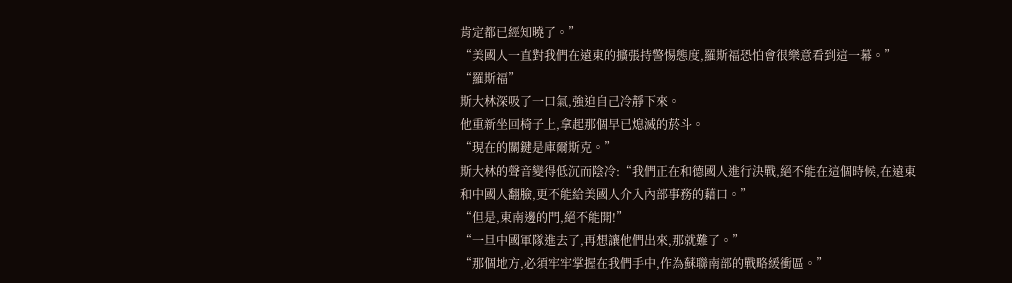肯定都已經知曉了。”
“美國人一直對我們在遠東的擴張持警惕態度,羅斯福恐怕會很樂意看到這一幕。”
“羅斯福”
斯大林深吸了一口氣,強迫自己冷靜下來。
他重新坐回椅子上,拿起那個早已熄滅的菸斗。
“現在的關鍵是庫爾斯克。”
斯大林的聲音變得低沉而陰冷:“我們正在和德國人進行決戰,絕不能在這個時候,在遠東和中國人翻臉,更不能給美國人介入內部事務的藉口。”
“但是,東南邊的門,絕不能開!”
“一旦中國軍隊進去了,再想讓他們出來,那就難了。”
“那個地方,必須牢牢掌握在我們手中,作為蘇聯南部的戰略緩衝區。”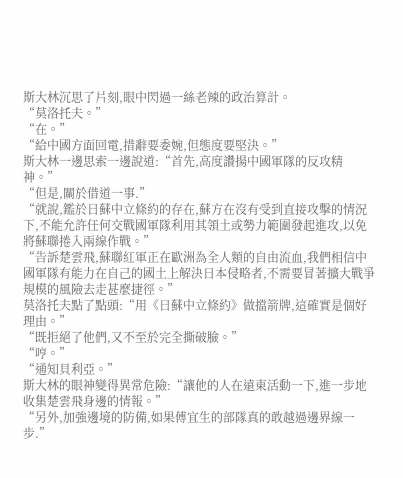斯大林沉思了片刻,眼中閃過一絲老辣的政治算計。
“莫洛托夫。”
“在。”
“給中國方面回電,措辭要委婉,但態度要堅決。”
斯大林一邊思索一邊說道:“首先,高度讚揚中國軍隊的反攻精神。”
“但是,關於借道一事.”
“就說,鑑於日蘇中立條約的存在,蘇方在沒有受到直接攻擊的情況下,不能允許任何交戰國軍隊利用其領土或勢力範圍發起進攻,以免將蘇聯捲入兩線作戰。”
“告訴楚雲飛,蘇聯紅軍正在歐洲為全人類的自由流血,我們相信中國軍隊有能力在自己的國土上解決日本侵略者,不需要冒著擴大戰爭規模的風險去走甚麼捷徑。”
莫洛托夫點了點頭:“用《日蘇中立條約》做擋箭牌,這確實是個好理由。”
“既拒絕了他們,又不至於完全撕破臉。”
“哼。”
“通知貝利亞。”
斯大林的眼神變得異常危險:“讓他的人在遠東活動一下,進一步地收集楚雲飛身邊的情報。”
“另外,加強邊境的防備,如果傅宜生的部隊真的敢越過邊界線一步.”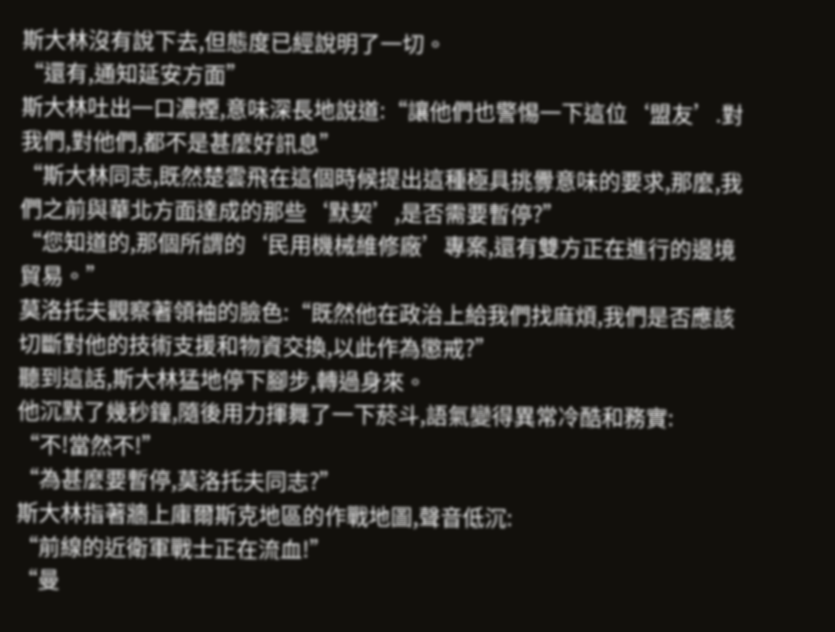斯大林沒有說下去,但態度已經說明了一切。
“還有,通知延安方面”
斯大林吐出一口濃煙,意味深長地說道:“讓他們也警惕一下這位‘盟友’.對我們,對他們,都不是甚麼好訊息”
“斯大林同志,既然楚雲飛在這個時候提出這種極具挑釁意味的要求,那麼,我們之前與華北方面達成的那些‘默契’,是否需要暫停?”
“您知道的,那個所謂的‘民用機械維修廠’專案,還有雙方正在進行的邊境貿易。”
莫洛托夫觀察著領袖的臉色:“既然他在政治上給我們找麻煩,我們是否應該切斷對他的技術支援和物資交換,以此作為懲戒?”
聽到這話,斯大林猛地停下腳步,轉過身來。
他沉默了幾秒鐘,隨後用力揮舞了一下菸斗,語氣變得異常冷酷和務實:
“不!當然不!”
“為甚麼要暫停,莫洛托夫同志?”
斯大林指著牆上庫爾斯克地區的作戰地圖,聲音低沉:
“前線的近衛軍戰士正在流血!”
“曼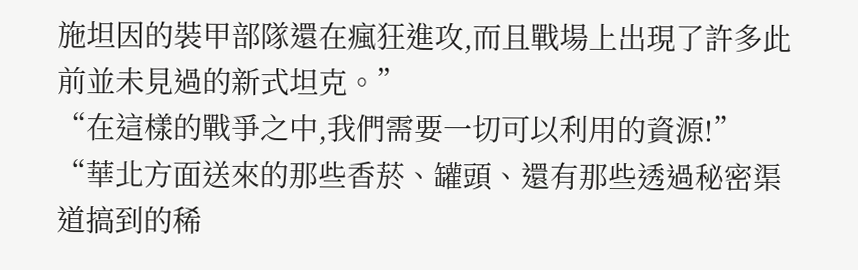施坦因的裝甲部隊還在瘋狂進攻,而且戰場上出現了許多此前並未見過的新式坦克。”
“在這樣的戰爭之中,我們需要一切可以利用的資源!”
“華北方面送來的那些香菸、罐頭、還有那些透過秘密渠道搞到的稀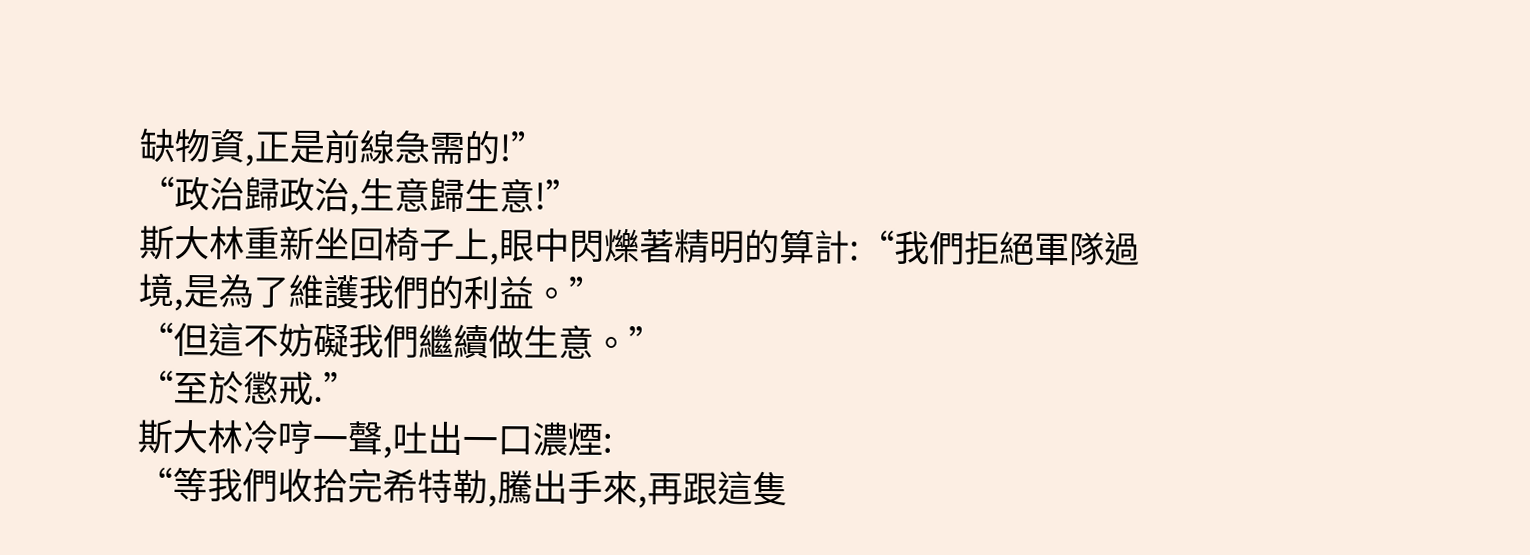缺物資,正是前線急需的!”
“政治歸政治,生意歸生意!”
斯大林重新坐回椅子上,眼中閃爍著精明的算計:“我們拒絕軍隊過境,是為了維護我們的利益。”
“但這不妨礙我們繼續做生意。”
“至於懲戒.”
斯大林冷哼一聲,吐出一口濃煙:
“等我們收拾完希特勒,騰出手來,再跟這隻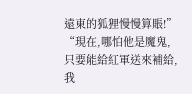遠東的狐狸慢慢算賬!”
“現在,哪怕他是魔鬼,只要能給紅軍送來補給,我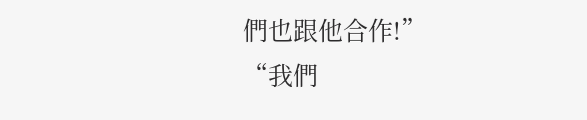們也跟他合作!”
“我們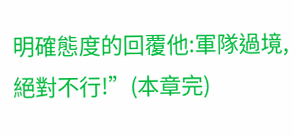明確態度的回覆他:軍隊過境,絕對不行!”(本章完)